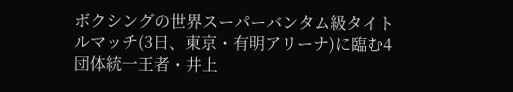ボクシングの世界スーパーバンタム級タイトルマッチ(3日、東京・有明アリーナ)に臨む4団体統一王者・井上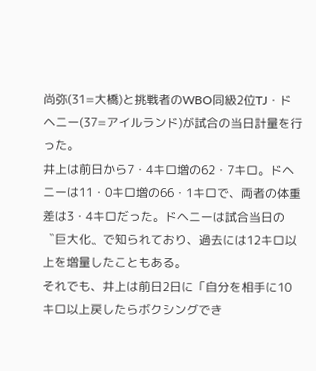尚弥(31=大橋)と挑戦者のWBO同級2位TJ・ドヘニー(37=アイルランド)が試合の当日計量を行った。
井上は前日から7・4キロ増の62・7キロ。ドヘニーは11・0キロ増の66・1キロで、両者の体重差は3・4キロだった。ドヘニーは試合当日の〝巨大化〟で知られており、過去には12キロ以上を増量したこともある。
それでも、井上は前日2日に「自分を相手に10キロ以上戻したらボクシングでき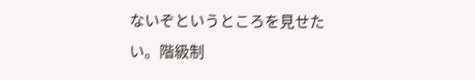ないぞというところを見せたい。階級制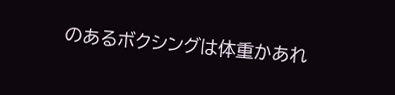のあるボクシングは体重かあれ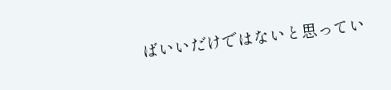ばいいだけではないと思ってい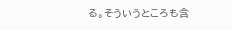る。そういうところも含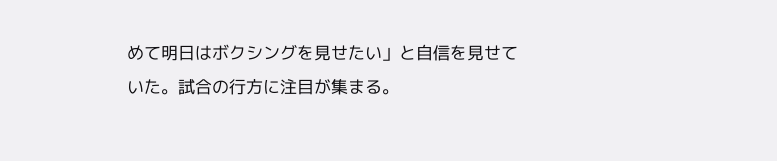めて明日はボクシングを見せたい」と自信を見せていた。試合の行方に注目が集まる。